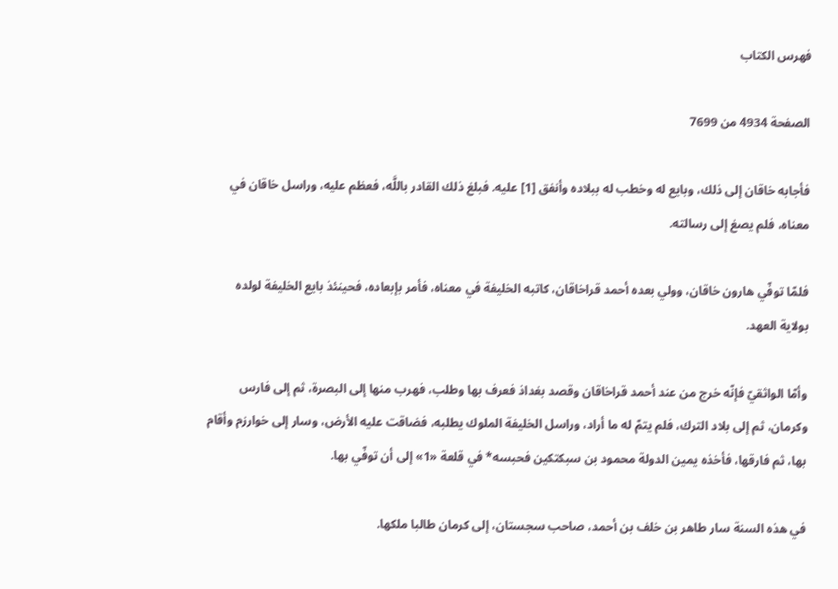فهرس الكتاب

الصفحة 4934 من 7699

فأجابه خاقان إلى ذلك، وبايع له وخطب له ببلاده وأنفق [1] عليه. فبلغ ذلك القادر باللَّه، فعظم عليه، وراسل خاقان في معناه، فلم يصغ إلى رسالته.

فلمّا توفّي هارون خاقان، وولي بعده أحمد قراخاقان، كاتبه الخليفة في معناه، فأمر بإبعاده، فحينئذ بايع الخليفة لولده بولاية العهد.

وأمّا الواثقيّ فإنّه خرج من عند أحمد قراخاقان وقصد بغداذ فعرف بها وطلب، فهرب منها إلى البصرة، ثم إلى فارس وكرمان، ثم إلى بلاد الترك، فلم يتمّ له ما أراد، وراسل الخليفة الملوك يطلبه، فضاقت عليه الأرض، وسار إلى خوارزم وأقام بها، ثم فارقها، فأخذه يمين الدولة محمود بن سبكتكين فحبسه* في قلعة «1» إلى أن توفّي بها.

في هذه السنة سار طاهر بن خلف بن أحمد، صاحب سجستان، إلى كرمان طالبا ملكها.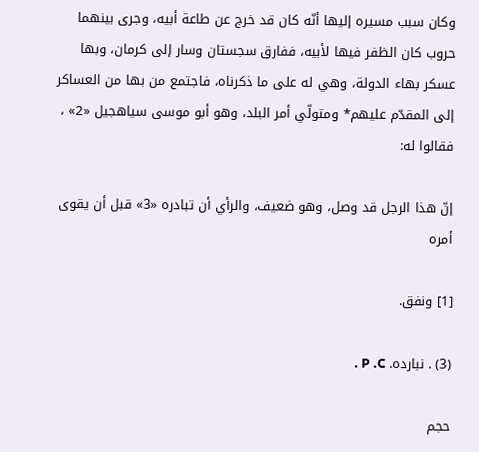وكان سبب مسيره إليها أنّه كان قد خرج عن طاعة أبيه، وجرى بينهما حروب كان الظفر فيها لأبيه، ففارق سجستان وسار إلى كرمان، وبها عسكر بهاء الدولة، وهي له على ما ذكرناه، فاجتمع من بها من العساكر إلى المقدّم عليهم* ومتولّي أمر البلد، وهو أبو موسى سياهجيل «2» ، فقالوا له:

إنّ هذا الرجل قد وصل، وهو ضعيف، والرأي أن تبادره «3» قبل أن يقوى أمره

[1] ونفق.

(3) . نبارده. P .C .

حجم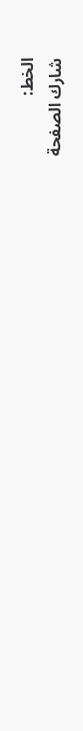الخط:
شارك الصفحة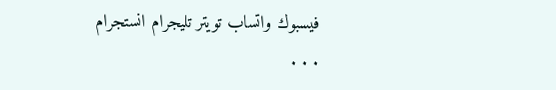فيسبوك واتساب تويتر تليجرام انستجرام
. . .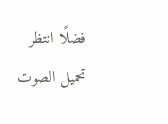فضلًا انتظر تحميل الصوت